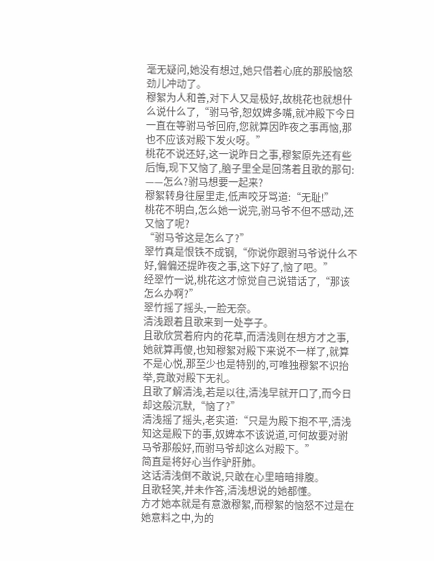毫无疑问,她没有想过,她只借着心底的那股恼怒劲儿冲动了。
穆絮为人和善,对下人又是极好,故桃花也就想什么说什么了,“驸马爷,恕奴婢多嘴,就冲殿下今日一直在等驸马爷回府,您就算因昨夜之事再恼,那也不应该对殿下发火呀。”
桃花不说还好,这一说昨日之事,穆絮原先还有些后悔,现下又恼了,脑子里全是回荡着且歌的那句:
——怎么?驸马想要一起来?
穆絮转身往屋里走,低声咬牙骂道:“无耻!”
桃花不明白,怎么她一说完,驸马爷不但不感动,还又恼了呢?
“驸马爷这是怎么了?”
翠竹真是恨铁不成钢,“你说你跟驸马爷说什么不好,偏偏还提昨夜之事,这下好了,恼了吧。”
经翠竹一说,桃花这才惊觉自己说错话了,“那该怎么办啊?”
翠竹摇了摇头,一脸无奈。
清浅跟着且歌来到一处亭子。
且歌欣赏着府内的花草,而清浅则在想方才之事,她就算再傻,也知穆絮对殿下来说不一样了,就算不是心悦,那至少也是特别的,可唯独穆絮不识抬举,竟敢对殿下无礼。
且歌了解清浅,若是以往,清浅早就开口了,而今日却这般沉默,“恼了?”
清浅摇了摇头,老实道:“只是为殿下抱不平,清浅知这是殿下的事,奴婢本不该说道,可何故要对驸马爷那般好,而驸马爷却这么对殿下。”
简直是将好心当作驴肝肺。
这话清浅倒不敢说,只敢在心里暗暗排腹。
且歌轻笑,并未作答,清浅想说的她都懂。
方才她本就是有意激穆絮,而穆絮的恼怒不过是在她意料之中,为的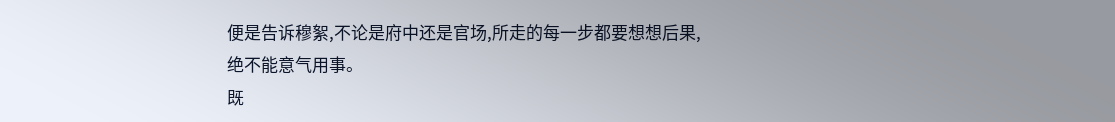便是告诉穆絮,不论是府中还是官场,所走的每一步都要想想后果,绝不能意气用事。
既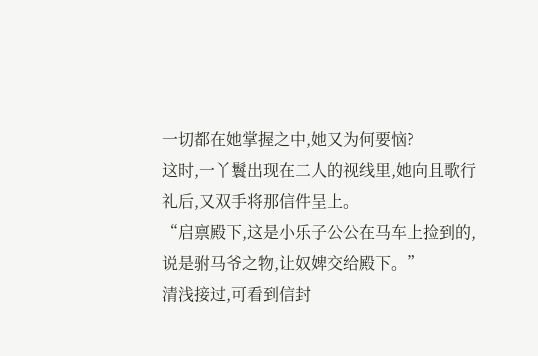一切都在她掌握之中,她又为何要恼?
这时,一丫鬟出现在二人的视线里,她向且歌行礼后,又双手将那信件呈上。
“启禀殿下,这是小乐子公公在马车上捡到的,说是驸马爷之物,让奴婢交给殿下。”
清浅接过,可看到信封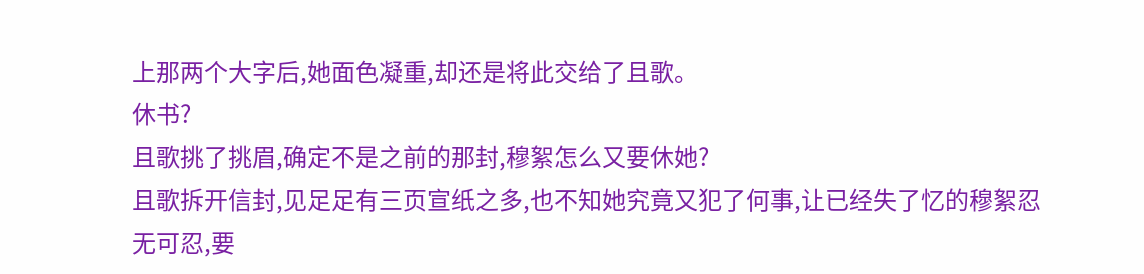上那两个大字后,她面色凝重,却还是将此交给了且歌。
休书?
且歌挑了挑眉,确定不是之前的那封,穆絮怎么又要休她?
且歌拆开信封,见足足有三页宣纸之多,也不知她究竟又犯了何事,让已经失了忆的穆絮忍无可忍,要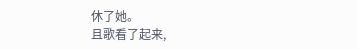休了她。
且歌看了起来,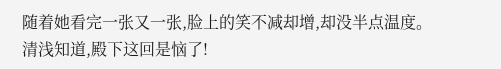随着她看完一张又一张,脸上的笑不减却增,却没半点温度。
清浅知道,殿下这回是恼了!